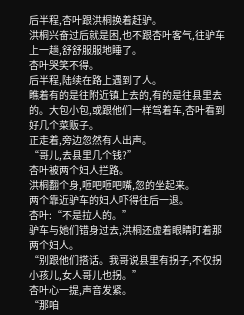后半程,杏叶跟洪桐换着赶驴。
洪桐兴奋过后就是困,也不跟杏叶客气,往驴车上一趟,舒舒服服地睡了。
杏叶哭笑不得。
后半程,陆续在路上遇到了人。
瞧着有的是往附近镇上去的,有的是往县里去的。大包小包,或跟他们一样驾着车,杏叶看到好几个菜贩子。
正走着,旁边忽然有人出声。
“哥儿,去县里几个钱?”
杏叶被两个妇人拦路。
洪桐翻个身,咂吧咂吧嘴,忽的坐起来。
两个靠近驴车的妇人吓得往后一退。
杏叶:“不是拉人的。”
驴车与她们错身过去,洪桐还虚着眼睛盯着那两个妇人。
“别跟他们搭话。我哥说县里有拐子,不仅拐小孩儿,女人哥儿也拐。”
杏叶心一提,声音发紧。
“那咱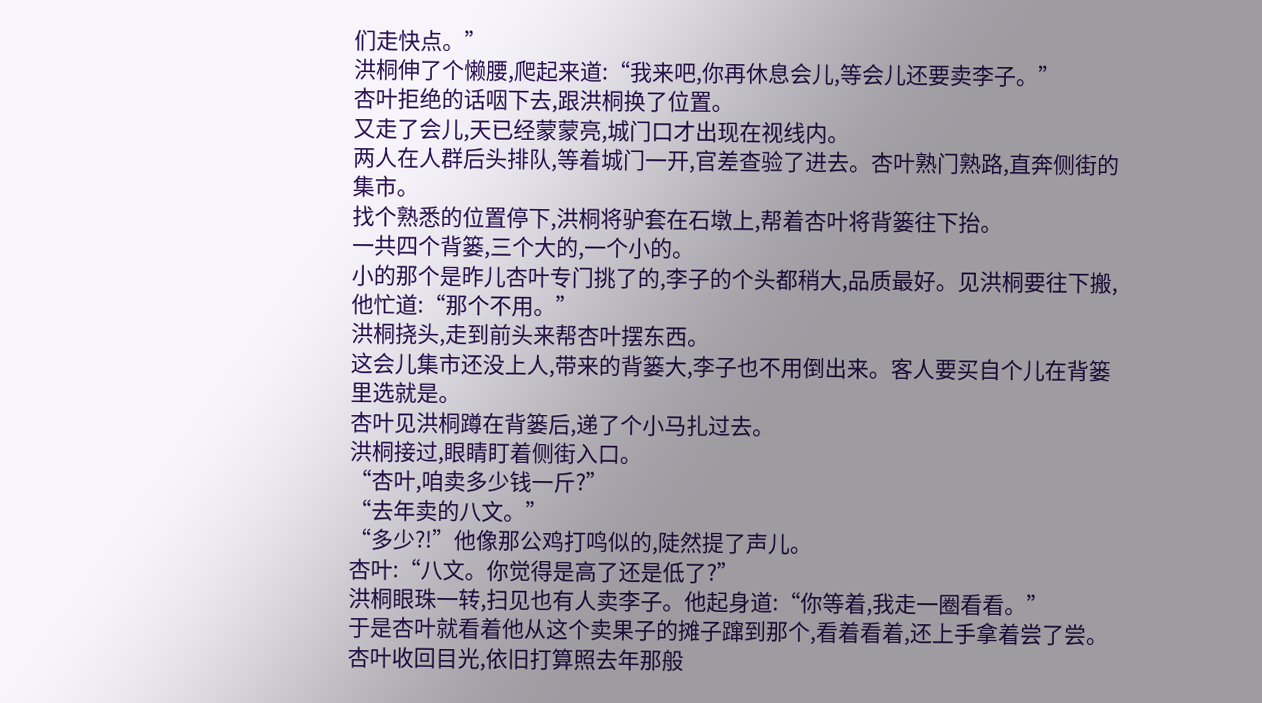们走快点。”
洪桐伸了个懒腰,爬起来道:“我来吧,你再休息会儿,等会儿还要卖李子。”
杏叶拒绝的话咽下去,跟洪桐换了位置。
又走了会儿,天已经蒙蒙亮,城门口才出现在视线内。
两人在人群后头排队,等着城门一开,官差查验了进去。杏叶熟门熟路,直奔侧街的集市。
找个熟悉的位置停下,洪桐将驴套在石墩上,帮着杏叶将背篓往下抬。
一共四个背篓,三个大的,一个小的。
小的那个是昨儿杏叶专门挑了的,李子的个头都稍大,品质最好。见洪桐要往下搬,他忙道:“那个不用。”
洪桐挠头,走到前头来帮杏叶摆东西。
这会儿集市还没上人,带来的背篓大,李子也不用倒出来。客人要买自个儿在背篓里选就是。
杏叶见洪桐蹲在背篓后,递了个小马扎过去。
洪桐接过,眼睛盯着侧街入口。
“杏叶,咱卖多少钱一斤?”
“去年卖的八文。”
“多少?!”他像那公鸡打鸣似的,陡然提了声儿。
杏叶:“八文。你觉得是高了还是低了?”
洪桐眼珠一转,扫见也有人卖李子。他起身道:“你等着,我走一圈看看。”
于是杏叶就看着他从这个卖果子的摊子蹿到那个,看着看着,还上手拿着尝了尝。
杏叶收回目光,依旧打算照去年那般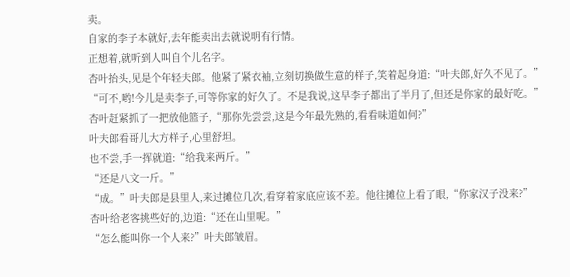卖。
自家的李子本就好,去年能卖出去就说明有行情。
正想着,就听到人叫自个儿名字。
杏叶抬头,见是个年轻夫郎。他紧了紧衣袖,立刻切换做生意的样子,笑着起身道:“叶夫郎,好久不见了。”
“可不,哟!今儿是卖李子,可等你家的好久了。不是我说,这早李子都出了半月了,但还是你家的最好吃。”
杏叶赶紧抓了一把放他篮子,“那你先尝尝,这是今年最先熟的,看看味道如何?”
叶夫郎看哥儿大方样子,心里舒坦。
也不尝,手一挥就道:“给我来两斤。”
“还是八文一斤。”
“成。”叶夫郎是县里人,来过摊位几次,看穿着家底应该不差。他往摊位上看了眼,“你家汉子没来?”
杏叶给老客挑些好的,边道:“还在山里呢。”
“怎么能叫你一个人来?”叶夫郎皱眉。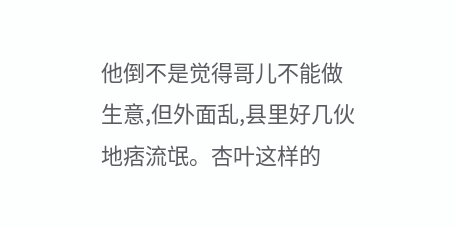他倒不是觉得哥儿不能做生意,但外面乱,县里好几伙地痞流氓。杏叶这样的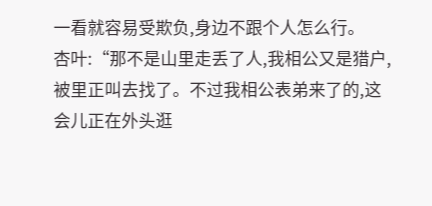一看就容易受欺负,身边不跟个人怎么行。
杏叶:“那不是山里走丢了人,我相公又是猎户,被里正叫去找了。不过我相公表弟来了的,这会儿正在外头逛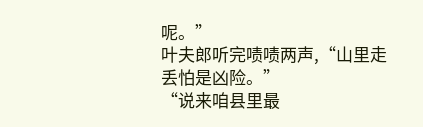呢。”
叶夫郎听完啧啧两声,“山里走丢怕是凶险。”
“说来咱县里最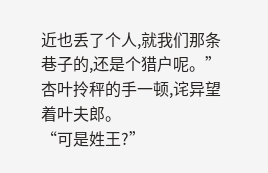近也丢了个人,就我们那条巷子的,还是个猎户呢。”
杏叶拎秤的手一顿,诧异望着叶夫郎。
“可是姓王?”